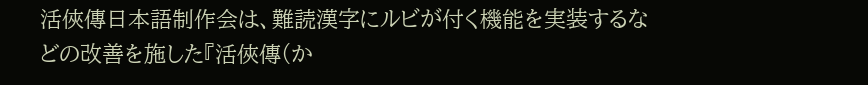活俠傳日本語制作会は、難読漢字にルビが付く機能を実装するなどの改善を施した『活俠傳(か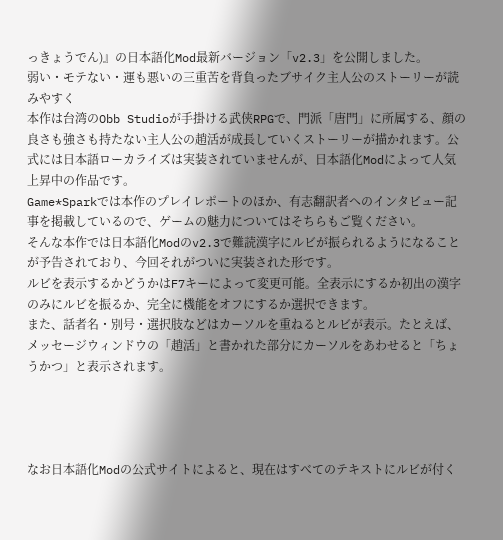っきょうでん)』の日本語化Mod最新バージョン「v2.3」を公開しました。
弱い・モテない・運も悪いの三重苦を背負ったブサイク主人公のストーリーが読みやすく
本作は台湾のObb Studioが手掛ける武侠RPGで、門派「唐門」に所属する、顔の良さも強さも持たない主人公の趙活が成長していくストーリーが描かれます。公式には日本語ローカライズは実装されていませんが、日本語化Modによって人気上昇中の作品です。
Game*Sparkでは本作のプレイレポートのほか、有志翻訳者へのインタビュー記事を掲載しているので、ゲームの魅力についてはそちらもご覧ください。
そんな本作では日本語化Modのv2.3で難読漢字にルビが振られるようになることが予告されており、今回それがついに実装された形です。
ルビを表示するかどうかはF7キーによって変更可能。全表示にするか初出の漢字のみにルビを振るか、完全に機能をオフにするか選択できます。
また、話者名・別号・選択肢などはカーソルを重ねるとルビが表示。たとえば、メッセージウィンドウの「趙活」と書かれた部分にカーソルをあわせると「ちょうかつ」と表示されます。




なお日本語化Modの公式サイトによると、現在はすべてのテキストにルビが付く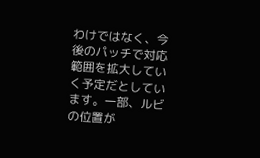わけではなく、今後のパッチで対応範囲を拡大していく予定だとしています。一部、ルビの位置が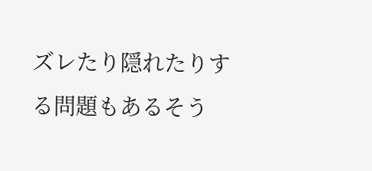ズレたり隠れたりする問題もあるそう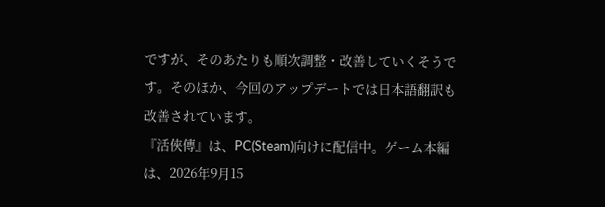ですが、そのあたりも順次調整・改善していくそうです。そのほか、今回のアップデートでは日本語翻訳も改善されています。
『活俠傳』は、PC(Steam)向けに配信中。ゲーム本編は、2026年9月15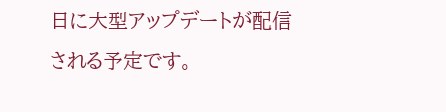日に大型アップデートが配信される予定です。